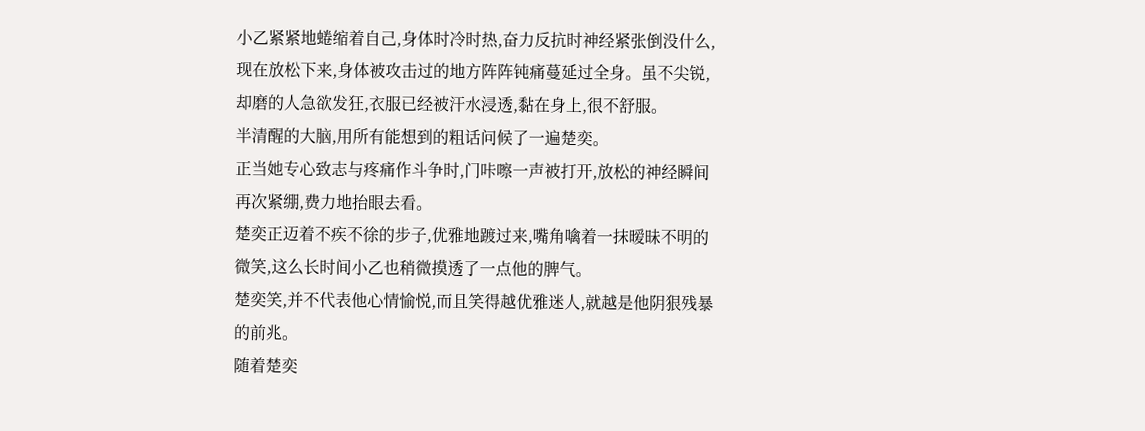小乙紧紧地蜷缩着自己,身体时冷时热,奋力反抗时神经紧张倒没什么,现在放松下来,身体被攻击过的地方阵阵钝痛蔓延过全身。虽不尖锐,却磨的人急欲发狂,衣服已经被汗水浸透,黏在身上,很不舒服。
半清醒的大脑,用所有能想到的粗话问候了一遍楚奕。
正当她专心致志与疼痛作斗争时,门咔嚓一声被打开,放松的神经瞬间再次紧绷,费力地抬眼去看。
楚奕正迈着不疾不徐的步子,优雅地踱过来,嘴角噙着一抹暧昧不明的微笑,这么长时间小乙也稍微摸透了一点他的脾气。
楚奕笑,并不代表他心情愉悦,而且笑得越优雅迷人,就越是他阴狠残暴的前兆。
随着楚奕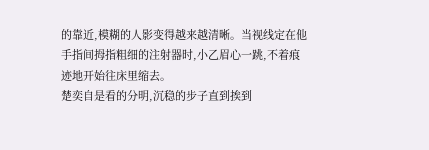的靠近,模糊的人影变得越来越清晰。当视线定在他手指间拇指粗细的注射器时,小乙眉心一跳,不着痕迹地开始往床里缩去。
楚奕自是看的分明,沉稳的步子直到挨到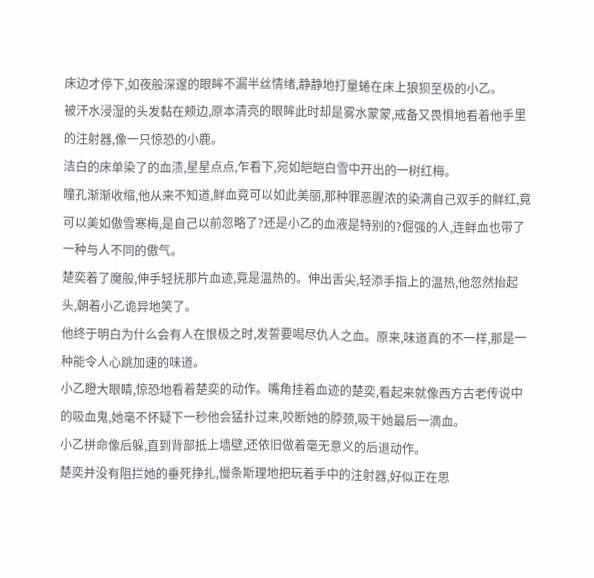床边才停下,如夜般深邃的眼眸不漏半丝情绪,静静地打量蜷在床上狼狈至极的小乙。
被汗水浸湿的头发黏在颊边,原本清亮的眼眸此时却是雾水蒙蒙,戒备又畏惧地看着他手里的注射器,像一只惊恐的小鹿。
洁白的床单染了的血渍,星星点点,乍看下,宛如皑皑白雪中开出的一树红梅。
瞳孔渐渐收缩,他从来不知道,鲜血竟可以如此美丽,那种罪恶腥浓的染满自己双手的鲜红,竟可以美如傲雪寒梅,是自己以前忽略了?还是小乙的血液是特别的?倔强的人,连鲜血也带了一种与人不同的傲气。
楚奕着了魔般,伸手轻抚那片血迹,竟是温热的。伸出舌尖,轻添手指上的温热,他忽然抬起头,朝着小乙诡异地笑了。
他终于明白为什么会有人在恨极之时,发誓要喝尽仇人之血。原来,味道真的不一样,那是一种能令人心跳加速的味道。
小乙瞪大眼睛,惊恐地看着楚奕的动作。嘴角挂着血迹的楚奕,看起来就像西方古老传说中的吸血鬼,她毫不怀疑下一秒他会猛扑过来,咬断她的脖颈,吸干她最后一滴血。
小乙拼命像后躲,直到背部抵上墙壁,还依旧做着毫无意义的后退动作。
楚奕并没有阻拦她的垂死挣扎,慢条斯理地把玩着手中的注射器,好似正在思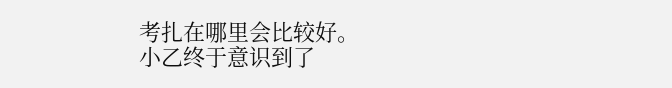考扎在哪里会比较好。
小乙终于意识到了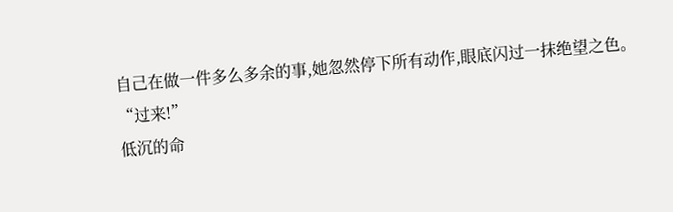自己在做一件多么多余的事,她忽然停下所有动作,眼底闪过一抹绝望之色。
“过来!”
低沉的命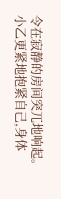令在寂静的房间突兀地响起。
小乙更紧地抱紧自己,身体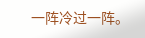一阵冷过一阵。